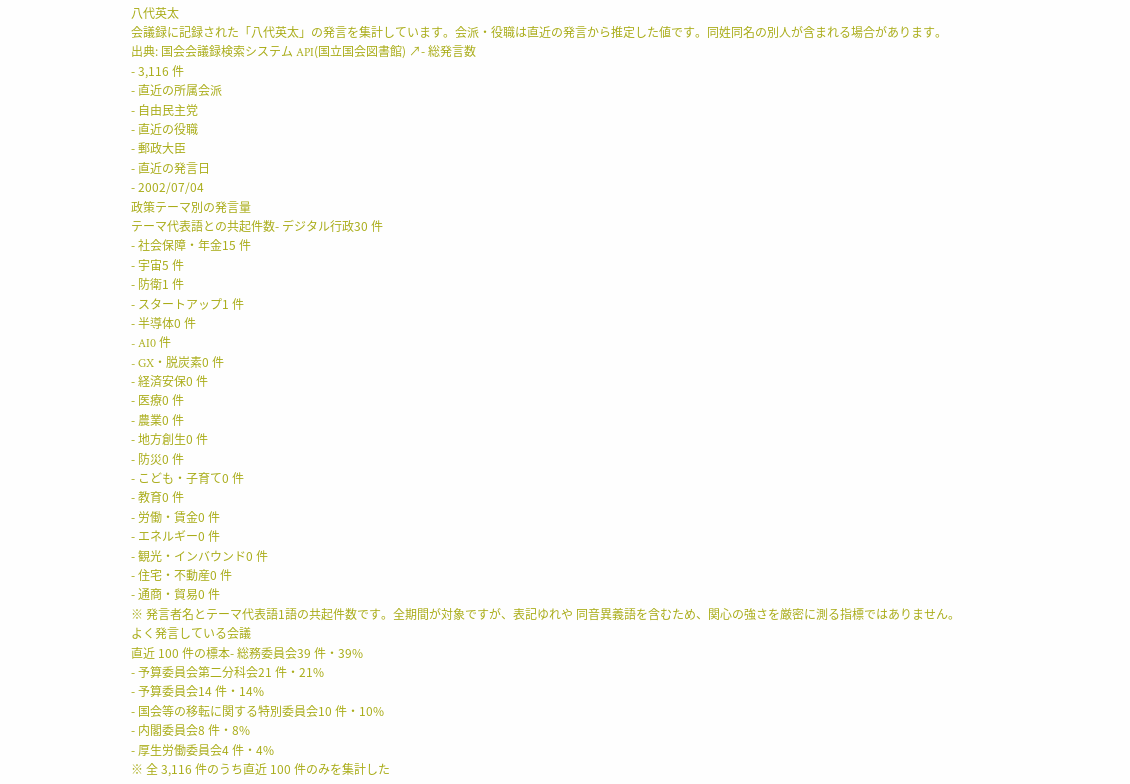八代英太
会議録に記録された「八代英太」の発言を集計しています。会派・役職は直近の発言から推定した値です。同姓同名の別人が含まれる場合があります。
出典: 国会会議録検索システム API(国立国会図書館) ↗- 総発言数
- 3,116 件
- 直近の所属会派
- 自由民主党
- 直近の役職
- 郵政大臣
- 直近の発言日
- 2002/07/04
政策テーマ別の発言量
テーマ代表語との共起件数- デジタル行政30 件
- 社会保障・年金15 件
- 宇宙5 件
- 防衛1 件
- スタートアップ1 件
- 半導体0 件
- AI0 件
- GX・脱炭素0 件
- 経済安保0 件
- 医療0 件
- 農業0 件
- 地方創生0 件
- 防災0 件
- こども・子育て0 件
- 教育0 件
- 労働・賃金0 件
- エネルギー0 件
- 観光・インバウンド0 件
- 住宅・不動産0 件
- 通商・貿易0 件
※ 発言者名とテーマ代表語1語の共起件数です。全期間が対象ですが、表記ゆれや 同音異義語を含むため、関心の強さを厳密に測る指標ではありません。
よく発言している会議
直近 100 件の標本- 総務委員会39 件・39%
- 予算委員会第二分科会21 件・21%
- 予算委員会14 件・14%
- 国会等の移転に関する特別委員会10 件・10%
- 内閣委員会8 件・8%
- 厚生労働委員会4 件・4%
※ 全 3,116 件のうち直近 100 件のみを集計した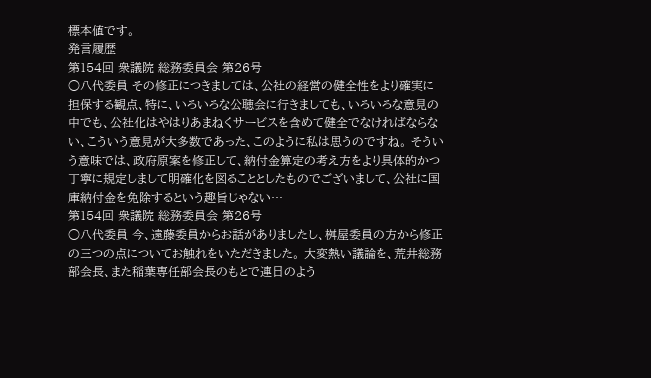標本値です。
発言履歴
第154回 衆議院 総務委員会 第26号
○八代委員 その修正につきましては、公社の経営の健全性をより確実に担保する観点、特に、いろいろな公聴会に行きましても、いろいろな意見の中でも、公社化はやはりあまねくサービスを含めて健全でなければならない、こういう意見が大多数であった、このように私は思うのですね。 そういう意味では、政府原案を修正して、納付金算定の考え方をより具体的かつ丁寧に規定しまして明確化を図ることとしたものでございまして、公社に国庫納付金を免除するという趣旨じゃない…
第154回 衆議院 総務委員会 第26号
○八代委員 今、遠藤委員からお話がありましたし、桝屋委員の方から修正の三つの点についてお触れをいただきました。 大変熱い議論を、荒井総務部会長、また稲葉専任部会長のもとで連日のよう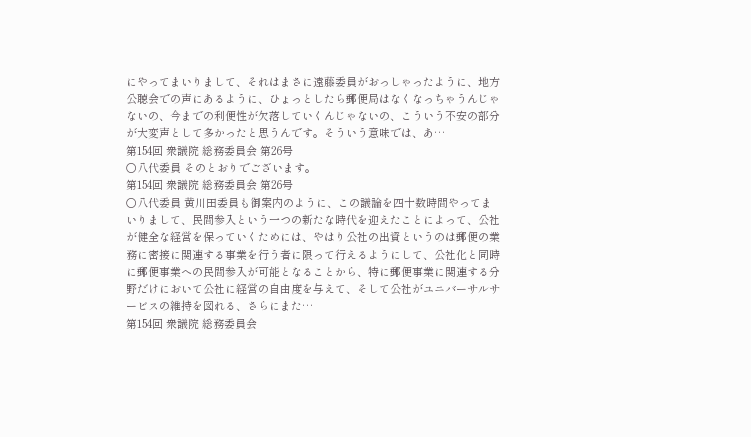にやってまいりまして、それはまさに遠藤委員がおっしゃったように、地方公聴会での声にあるように、ひょっとしたら郵便局はなくなっちゃうんじゃないの、今までの利便性が欠落していくんじゃないの、こういう不安の部分が大変声として多かったと思うんです。そういう意味では、あ…
第154回 衆議院 総務委員会 第26号
○八代委員 そのとおりでございます。
第154回 衆議院 総務委員会 第26号
○八代委員 黄川田委員も御案内のように、この議論を四十数時間やってまいりまして、民間参入という一つの新たな時代を迎えたことによって、公社が健全な経営を保っていくためには、やはり公社の出資というのは郵便の業務に密接に関連する事業を行う者に限って行えるようにして、公社化と同時に郵便事業への民間参入が可能となることから、特に郵便事業に関連する分野だけにおいて公社に経営の自由度を与えて、そして公社がユニバーサルサービスの維持を図れる、さらにまた…
第154回 衆議院 総務委員会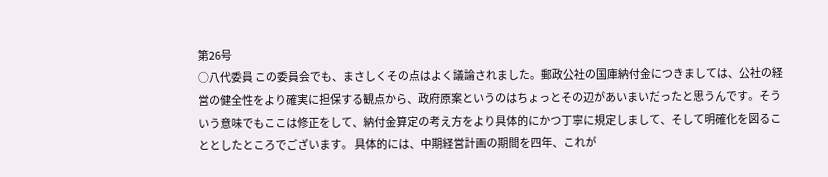第26号
○八代委員 この委員会でも、まさしくその点はよく議論されました。郵政公社の国庫納付金につきましては、公社の経営の健全性をより確実に担保する観点から、政府原案というのはちょっとその辺があいまいだったと思うんです。そういう意味でもここは修正をして、納付金算定の考え方をより具体的にかつ丁寧に規定しまして、そして明確化を図ることとしたところでございます。 具体的には、中期経営計画の期間を四年、これが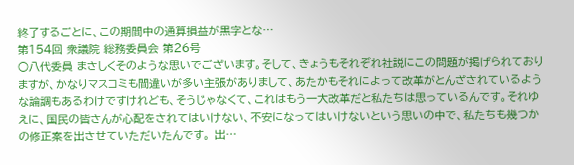終了するごとに、この期間中の通算損益が黒字とな…
第154回 衆議院 総務委員会 第26号
○八代委員 まさしくそのような思いでございます。そして、きょうもそれぞれ社説にこの問題が掲げられておりますが、かなりマスコミも間違いが多い主張がありまして、あたかもそれによって改革がとんざされているような論調もあるわけですけれども、そうじゃなくて、これはもう一大改革だと私たちは思っているんです。それゆえに、国民の皆さんが心配をされてはいけない、不安になってはいけないという思いの中で、私たちも幾つかの修正案を出させていただいたんです。 出…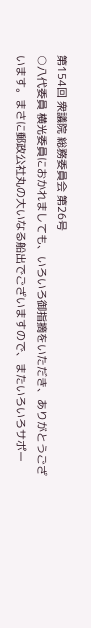第154回 衆議院 総務委員会 第26号
○八代委員 横光委員におかれましても、いろいろ御指摘をいただき、ありがとうございます。まさに郵政公社丸の大いなる船出でございますので、またいろいろサポー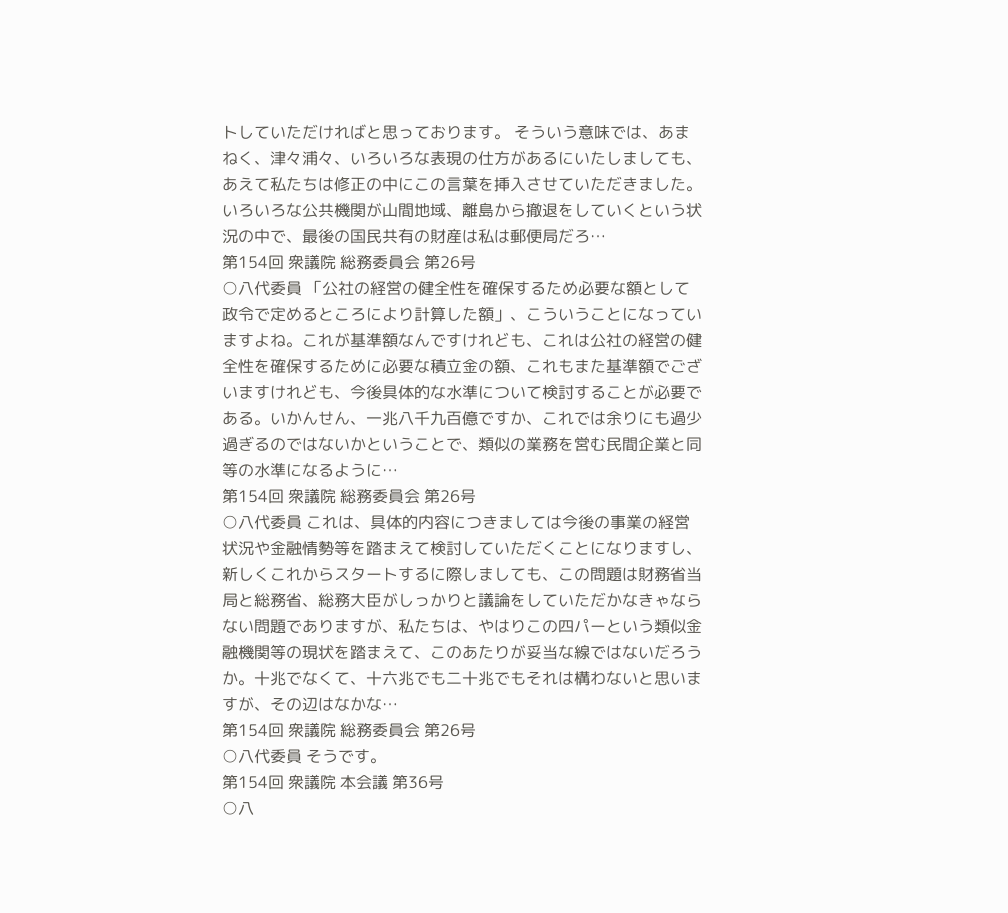トしていただければと思っております。 そういう意味では、あまねく、津々浦々、いろいろな表現の仕方があるにいたしましても、あえて私たちは修正の中にこの言葉を挿入させていただきました。 いろいろな公共機関が山間地域、離島から撤退をしていくという状況の中で、最後の国民共有の財産は私は郵便局だろ…
第154回 衆議院 総務委員会 第26号
○八代委員 「公社の経営の健全性を確保するため必要な額として政令で定めるところにより計算した額」、こういうことになっていますよね。これが基準額なんですけれども、これは公社の経営の健全性を確保するために必要な積立金の額、これもまた基準額でございますけれども、今後具体的な水準について検討することが必要である。いかんせん、一兆八千九百億ですか、これでは余りにも過少過ぎるのではないかということで、類似の業務を営む民間企業と同等の水準になるように…
第154回 衆議院 総務委員会 第26号
○八代委員 これは、具体的内容につきましては今後の事業の経営状況や金融情勢等を踏まえて検討していただくことになりますし、新しくこれからスタートするに際しましても、この問題は財務省当局と総務省、総務大臣がしっかりと議論をしていただかなきゃならない問題でありますが、私たちは、やはりこの四パーという類似金融機関等の現状を踏まえて、このあたりが妥当な線ではないだろうか。十兆でなくて、十六兆でも二十兆でもそれは構わないと思いますが、その辺はなかな…
第154回 衆議院 総務委員会 第26号
○八代委員 そうです。
第154回 衆議院 本会議 第36号
○八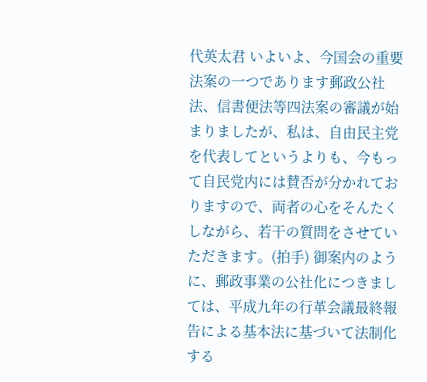代英太君 いよいよ、今国会の重要法案の一つであります郵政公社法、信書便法等四法案の審議が始まりましたが、私は、自由民主党を代表してというよりも、今もって自民党内には賛否が分かれておりますので、両者の心をそんたくしながら、若干の質問をさせていただきます。(拍手) 御案内のように、郵政事業の公社化につきましては、平成九年の行革会議最終報告による基本法に基づいて法制化する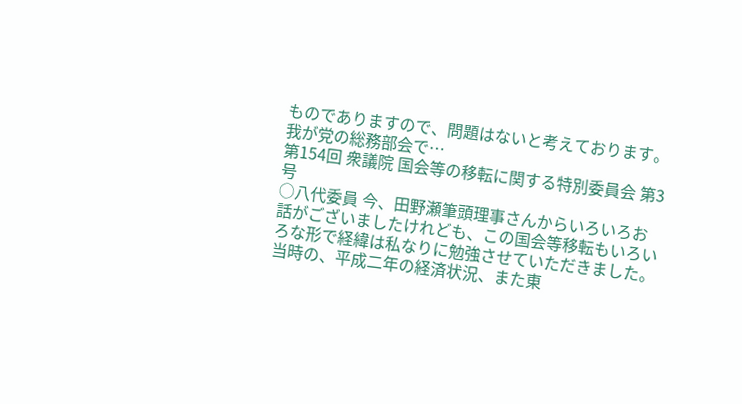ものでありますので、問題はないと考えております。 我が党の総務部会で…
第154回 衆議院 国会等の移転に関する特別委員会 第3号
○八代委員 今、田野瀬筆頭理事さんからいろいろお話がございましたけれども、この国会等移転もいろいろな形で経緯は私なりに勉強させていただきました。 当時の、平成二年の経済状況、また東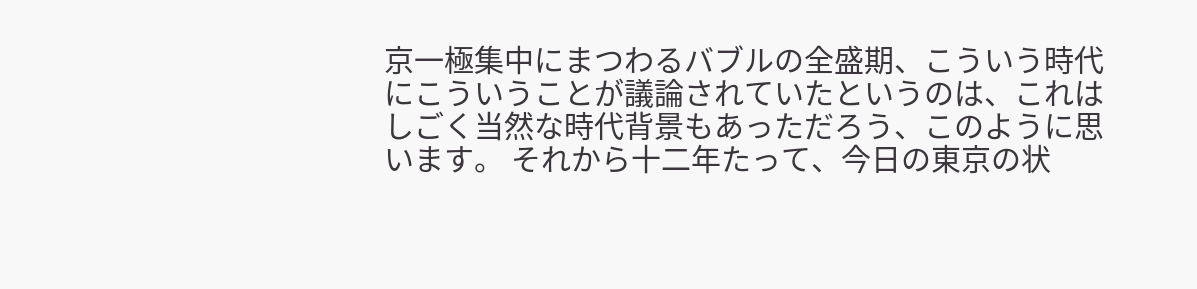京一極集中にまつわるバブルの全盛期、こういう時代にこういうことが議論されていたというのは、これはしごく当然な時代背景もあっただろう、このように思います。 それから十二年たって、今日の東京の状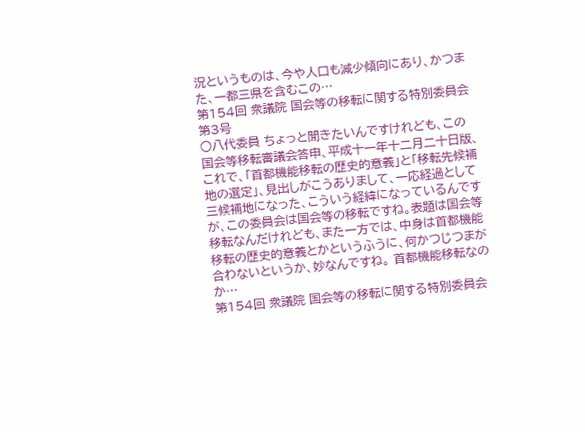況というものは、今や人口も減少傾向にあり、かつまた、一都三県を含むこの…
第154回 衆議院 国会等の移転に関する特別委員会 第3号
○八代委員 ちょっと聞きたいんですけれども、この国会等移転審議会答申、平成十一年十二月二十日版、これで、「首都機能移転の歴史的意義」と「移転先候補地の選定」、見出しがこうありまして、一応経過として三候補地になった、こういう経緯になっているんですが、この委員会は国会等の移転ですね。表題は国会等移転なんだけれども、また一方では、中身は首都機能移転の歴史的意義とかというふうに、何かつじつまが合わないというか、妙なんですね。 首都機能移転なのか…
第154回 衆議院 国会等の移転に関する特別委員会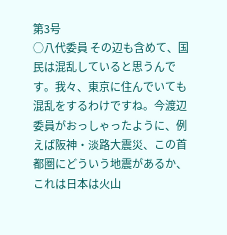第3号
○八代委員 その辺も含めて、国民は混乱していると思うんです。我々、東京に住んでいても混乱をするわけですね。今渡辺委員がおっしゃったように、例えば阪神・淡路大震災、この首都圏にどういう地震があるか、これは日本は火山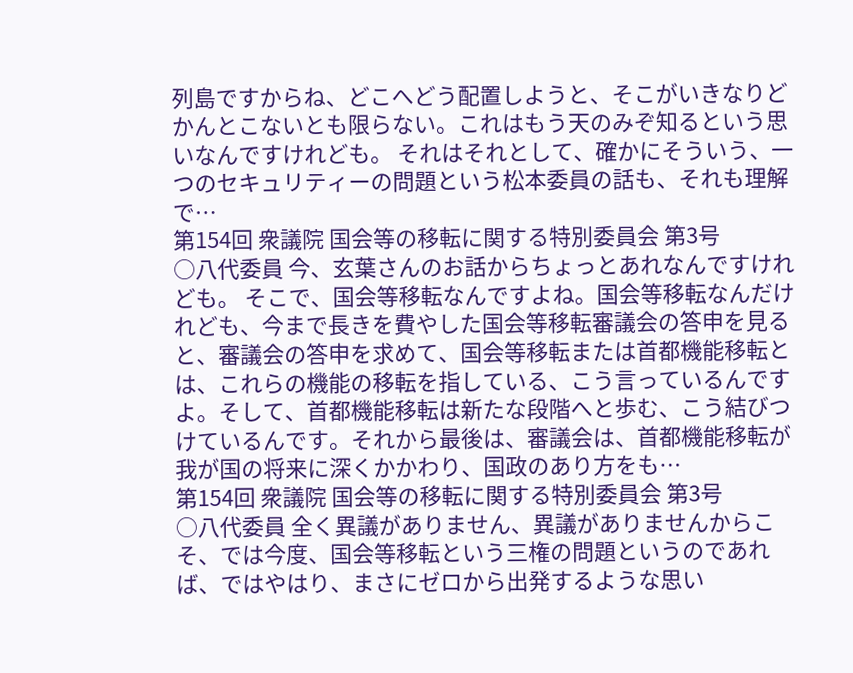列島ですからね、どこへどう配置しようと、そこがいきなりどかんとこないとも限らない。これはもう天のみぞ知るという思いなんですけれども。 それはそれとして、確かにそういう、一つのセキュリティーの問題という松本委員の話も、それも理解で…
第154回 衆議院 国会等の移転に関する特別委員会 第3号
○八代委員 今、玄葉さんのお話からちょっとあれなんですけれども。 そこで、国会等移転なんですよね。国会等移転なんだけれども、今まで長きを費やした国会等移転審議会の答申を見ると、審議会の答申を求めて、国会等移転または首都機能移転とは、これらの機能の移転を指している、こう言っているんですよ。そして、首都機能移転は新たな段階へと歩む、こう結びつけているんです。それから最後は、審議会は、首都機能移転が我が国の将来に深くかかわり、国政のあり方をも…
第154回 衆議院 国会等の移転に関する特別委員会 第3号
○八代委員 全く異議がありません、異議がありませんからこそ、では今度、国会等移転という三権の問題というのであれば、ではやはり、まさにゼロから出発するような思い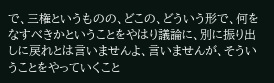で、三権というものの、どこの、どういう形で、何をなすべきかということをやはり議論に、別に振り出しに戻れとは言いませんよ、言いませんが、そういうことをやっていくこと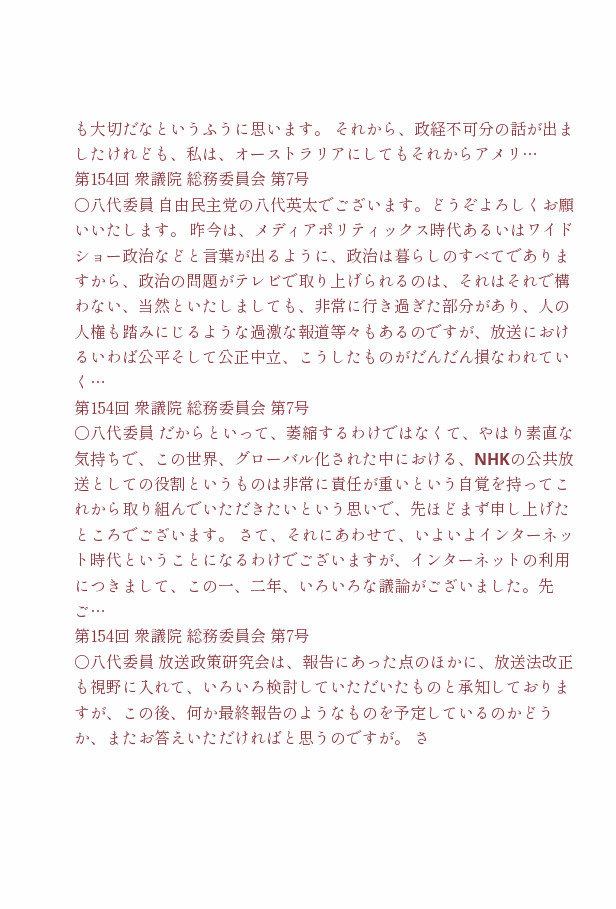も大切だなというふうに思います。 それから、政経不可分の話が出ましたけれども、私は、オーストラリアにしてもそれからアメリ…
第154回 衆議院 総務委員会 第7号
○八代委員 自由民主党の八代英太でございます。どうぞよろしくお願いいたします。 昨今は、メディアポリティックス時代あるいはワイドショー政治などと言葉が出るように、政治は暮らしのすべてでありますから、政治の問題がテレビで取り上げられるのは、それはそれで構わない、当然といたしましても、非常に行き過ぎた部分があり、人の人権も踏みにじるような過激な報道等々もあるのですが、放送におけるいわば公平そして公正中立、こうしたものがだんだん損なわれていく…
第154回 衆議院 総務委員会 第7号
○八代委員 だからといって、萎縮するわけではなくて、やはり素直な気持ちで、この世界、グローバル化された中における、NHKの公共放送としての役割というものは非常に責任が重いという自覚を持ってこれから取り組んでいただきたいという思いで、先ほどまず申し上げたところでございます。 さて、それにあわせて、いよいよインターネット時代ということになるわけでございますが、インターネットの利用につきまして、この一、二年、いろいろな議論がございました。先ご…
第154回 衆議院 総務委員会 第7号
○八代委員 放送政策研究会は、報告にあった点のほかに、放送法改正も視野に入れて、いろいろ検討していただいたものと承知しておりますが、この後、何か最終報告のようなものを予定しているのかどうか、またお答えいただければと思うのですが。 さ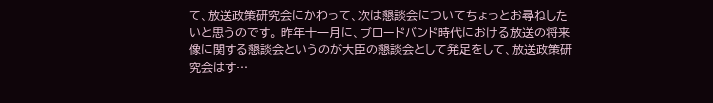て、放送政策研究会にかわって、次は懇談会についてちょっとお尋ねしたいと思うのです。 昨年十一月に、ブロードバンド時代における放送の将来像に関する懇談会というのが大臣の懇談会として発足をして、放送政策研究会はす…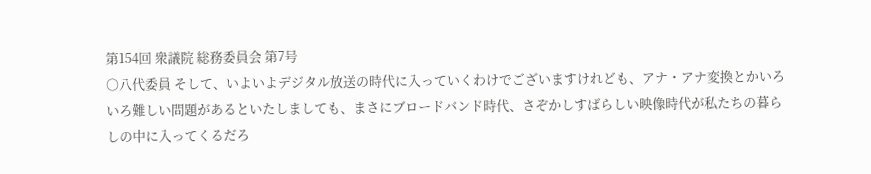第154回 衆議院 総務委員会 第7号
○八代委員 そして、いよいよデジタル放送の時代に入っていくわけでございますけれども、アナ・アナ変換とかいろいろ難しい問題があるといたしましても、まさにブロードバンド時代、さぞかしすばらしい映像時代が私たちの暮らしの中に入ってくるだろ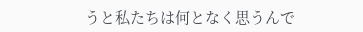うと私たちは何となく思うんで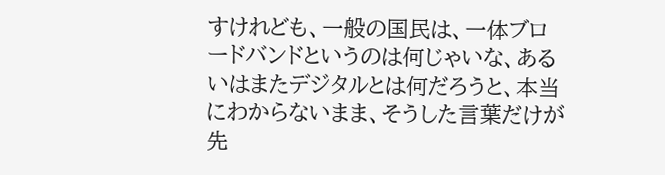すけれども、一般の国民は、一体ブロードバンドというのは何じゃいな、あるいはまたデジタルとは何だろうと、本当にわからないまま、そうした言葉だけが先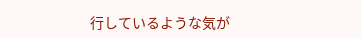行しているような気が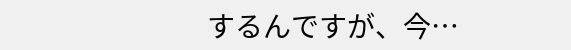するんですが、今…